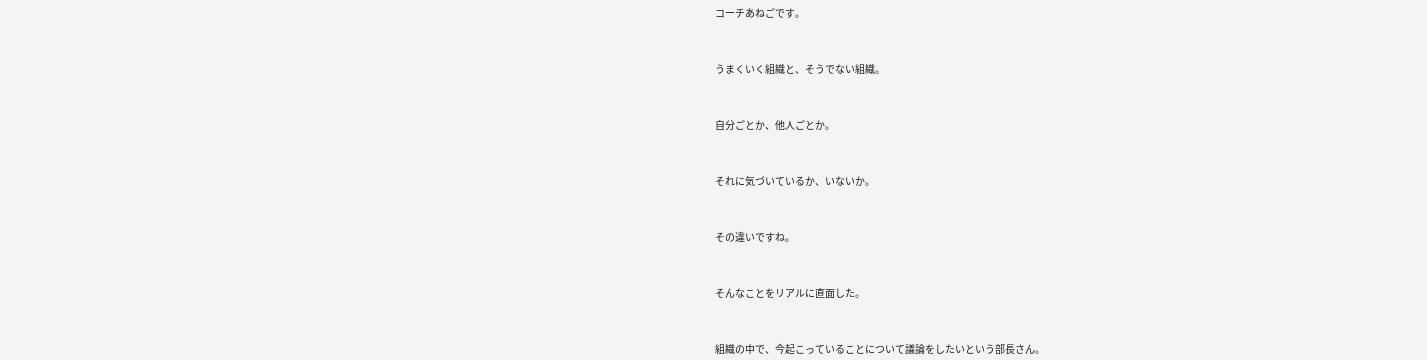コーチあねごです。



うまくいく組織と、そうでない組織。



自分ごとか、他人ごとか。



それに気づいているか、いないか。



その違いですね。



そんなことをリアルに直面した。



組織の中で、今起こっていることについて議論をしたいという部長さん。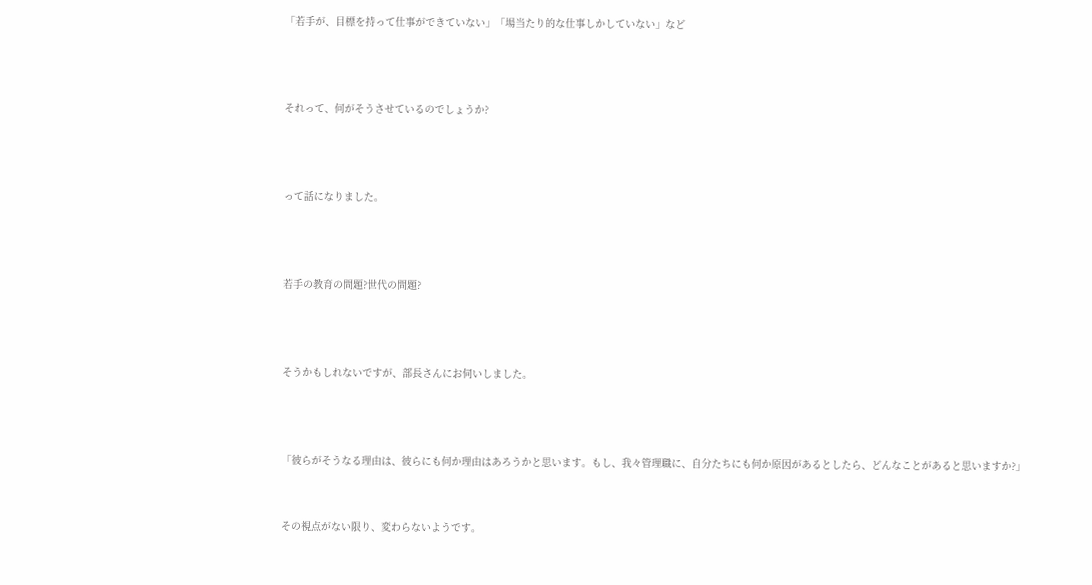「若手が、目標を持って仕事ができていない」「場当たり的な仕事しかしていない」など



それって、何がそうさせているのでしょうか?



って話になりました。



若手の教育の問題?世代の問題?



そうかもしれないですが、部長さんにお伺いしました。



「彼らがそうなる理由は、彼らにも何か理由はあろうかと思います。もし、我々管理職に、自分たちにも何か原因があるとしたら、どんなことがあると思いますか?」


その視点がない限り、変わらないようです。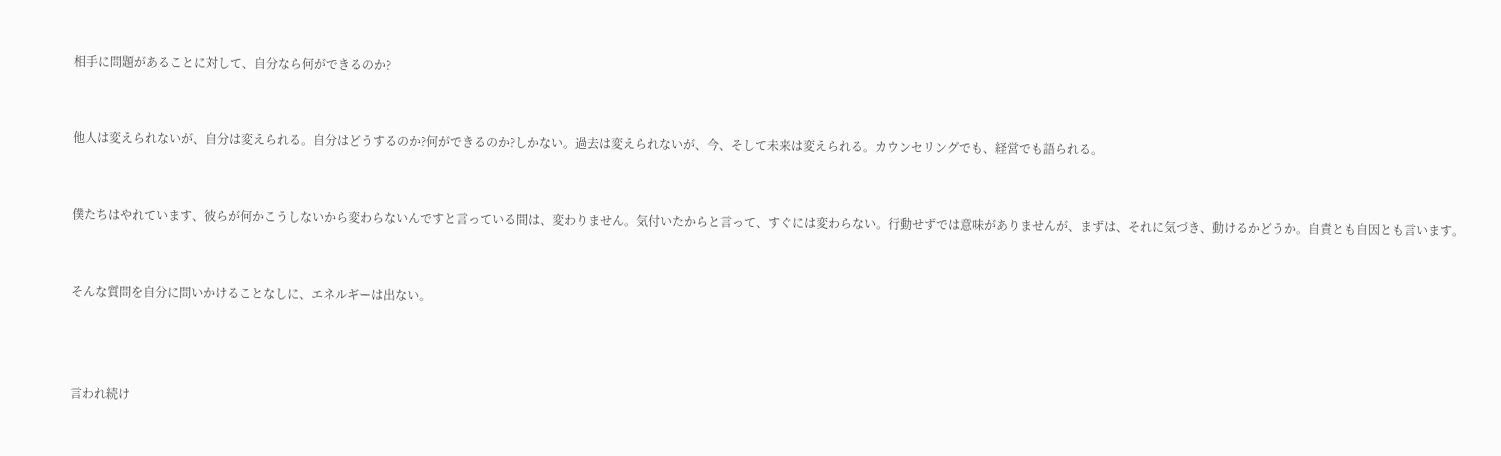相手に問題があることに対して、自分なら何ができるのか?


他人は変えられないが、自分は変えられる。自分はどうするのか?何ができるのか?しかない。過去は変えられないが、今、そして未来は変えられる。カウンセリングでも、経営でも語られる。


僕たちはやれています、彼らが何かこうしないから変わらないんですと言っている間は、変わりません。気付いたからと言って、すぐには変わらない。行動せずでは意味がありませんが、まずは、それに気づき、動けるかどうか。自責とも自因とも言います。


そんな質問を自分に問いかけることなしに、エネルギーは出ない。



言われ続け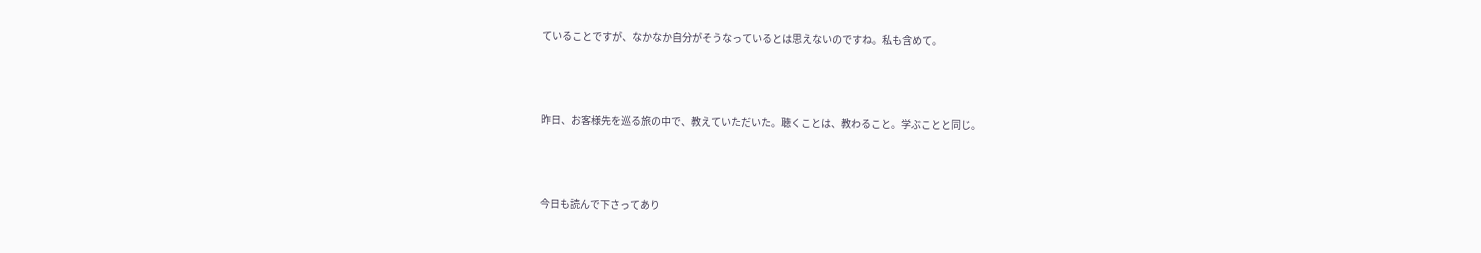ていることですが、なかなか自分がそうなっているとは思えないのですね。私も含めて。



昨日、お客様先を巡る旅の中で、教えていただいた。聴くことは、教わること。学ぶことと同じ。



今日も読んで下さってあり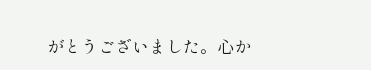がとうございました。心か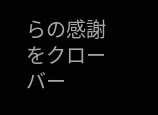らの感謝をクローバー